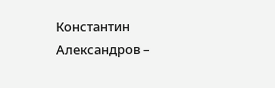Константин Александров –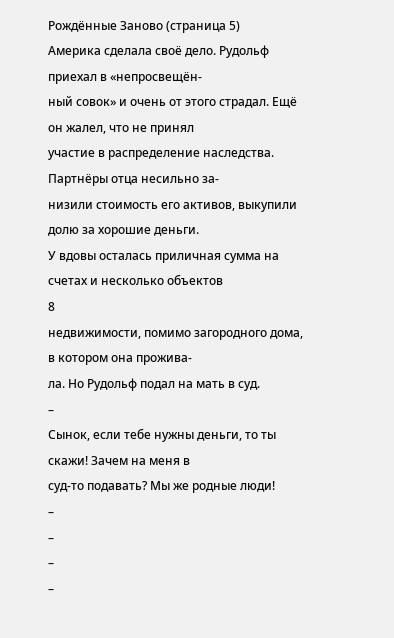Рождённые Заново (страница 5)
Америка сделала своё дело. Рудольф приехал в «непросвещён-
ный совок» и очень от этого страдал. Ещё он жалел, что не принял
участие в распределение наследства. Партнёры отца несильно за-
низили стоимость его активов, выкупили долю за хорошие деньги.
У вдовы осталась приличная сумма на счетах и несколько объектов
8
недвижимости, помимо загородного дома, в котором она прожива-
ла. Но Рудольф подал на мать в суд.
–
Сынок, если тебе нужны деньги, то ты скажи! Зачем на меня в
суд-то подавать? Мы же родные люди!
–
–
–
–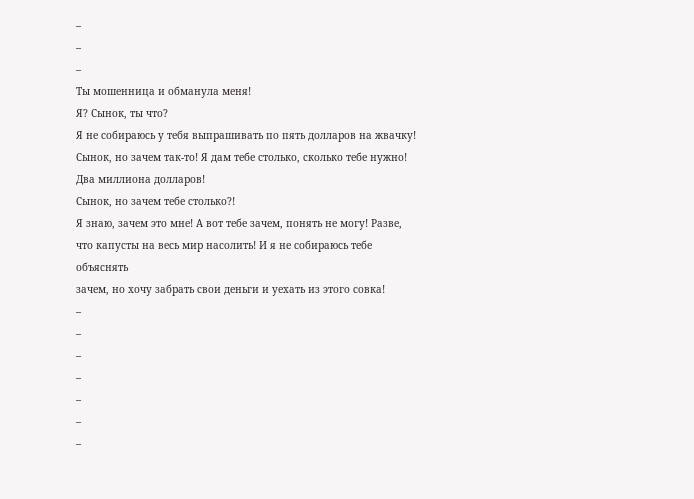–
–
–
Ты мошенница и обманула меня!
Я? Сынок, ты что?
Я не собираюсь у тебя выпрашивать по пять долларов на жвачку!
Сынок, но зачем так-то! Я дам тебе столько, сколько тебе нужно!
Два миллиона долларов!
Сынок, но зачем тебе столько?!
Я знаю, зачем это мне! А вот тебе зачем, понять не могу! Разве,
что капусты на весь мир насолить! И я не собираюсь тебе объяснять
зачем, но хочу забрать свои деньги и уехать из этого совка!
–
–
–
–
–
–
–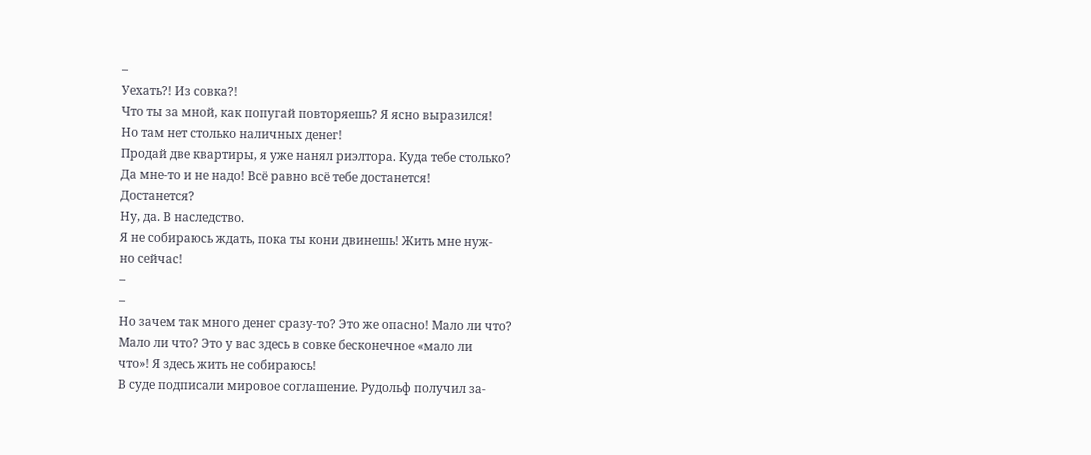–
Уехать?! Из совка?!
Что ты за мной, как попугай повторяешь? Я ясно выразился!
Но там нет столько наличных денег!
Продай две квартиры, я уже нанял риэлтора. Куда тебе столько?
Да мне-то и не надо! Всё равно всё тебе достанется!
Достанется?
Ну, да. В наследство.
Я не собираюсь ждать, пока ты кони двинешь! Жить мне нуж-
но сейчас!
–
–
Но зачем так много денег сразу-то? Это же опасно! Мало ли что?
Мало ли что? Это у вас здесь в совке бесконечное «мало ли
что»! Я здесь жить не собираюсь!
В суде подписали мировое соглашение. Рудольф получил за-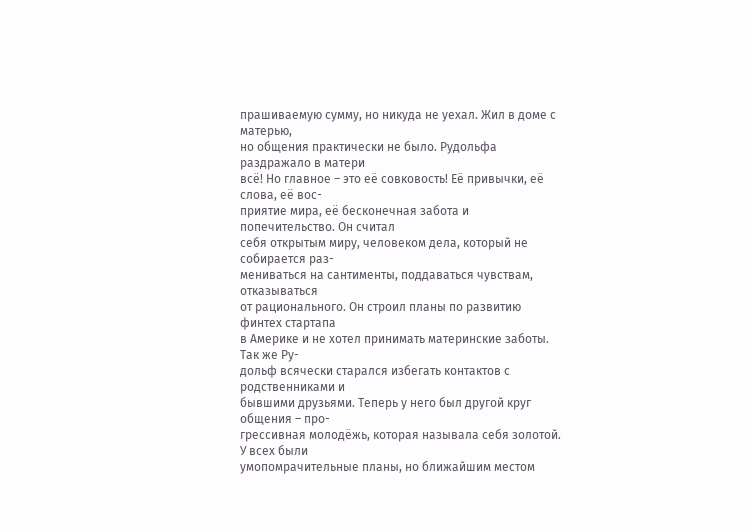прашиваемую сумму, но никуда не уехал. Жил в доме с матерью,
но общения практически не было. Рудольфа раздражало в матери
всё! Но главное – это её совковость! Её привычки, её слова, её вос-
приятие мира, её бесконечная забота и попечительство. Он считал
себя открытым миру, человеком дела, который не собирается раз-
мениваться на сантименты, поддаваться чувствам, отказываться
от рационального. Он строил планы по развитию финтех стартапа
в Америке и не хотел принимать материнские заботы. Так же Ру-
дольф всячески старался избегать контактов с родственниками и
бывшими друзьями. Теперь у него был другой круг общения – про-
грессивная молодёжь, которая называла себя золотой. У всех были
умопомрачительные планы, но ближайшим местом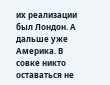их реализации
был Лондон. А дальше уже Америка. В совке никто оставаться не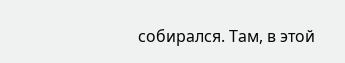собирался. Там, в этой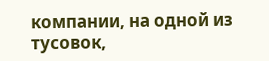компании, на одной из тусовок,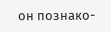он познако-